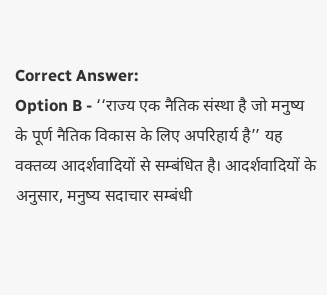Correct Answer:
Option B - ‘‘राज्य एक नैतिक संस्था है जो मनुष्य के पूर्ण नैतिक विकास के लिए अपरिहार्य है’’ यह वक्तव्य आदर्शवादियों से सम्बंधित है। आदर्शवादियों के अनुसार, मनुष्य सदाचार सम्बंधी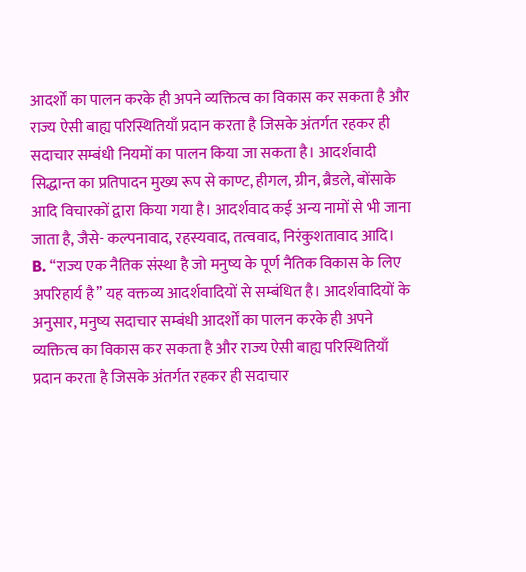आदर्शों का पालन करके ही अपने व्यक्तित्व का विकास कर सकता है और राज्य ऐसी बाह्य परिस्थितियाँ प्रदान करता है जिसके अंतर्गत रहकर ही सदाचार सम्बंधी नियमों का पालन किया जा सकता है। आदर्शवादी सिद्धान्त का प्रतिपादन मुख्य रूप से काण्ट, हीगल, ग्रीन, ब्रैडले, बोंसाके आदि विचारकों द्वारा किया गया है। आदर्शवाद कई अन्य नामों से भी जाना जाता है, जैसे- कल्पनावाद, रहस्यवाद, तत्ववाद, निरंकुशतावाद आदि।
B. ‘‘राज्य एक नैतिक संस्था है जो मनुष्य के पूर्ण नैतिक विकास के लिए अपरिहार्य है’’ यह वक्तव्य आदर्शवादियों से सम्बंधित है। आदर्शवादियों के अनुसार, मनुष्य सदाचार सम्बंधी आदर्शों का पालन करके ही अपने व्यक्तित्व का विकास कर सकता है और राज्य ऐसी बाह्य परिस्थितियाँ प्रदान करता है जिसके अंतर्गत रहकर ही सदाचार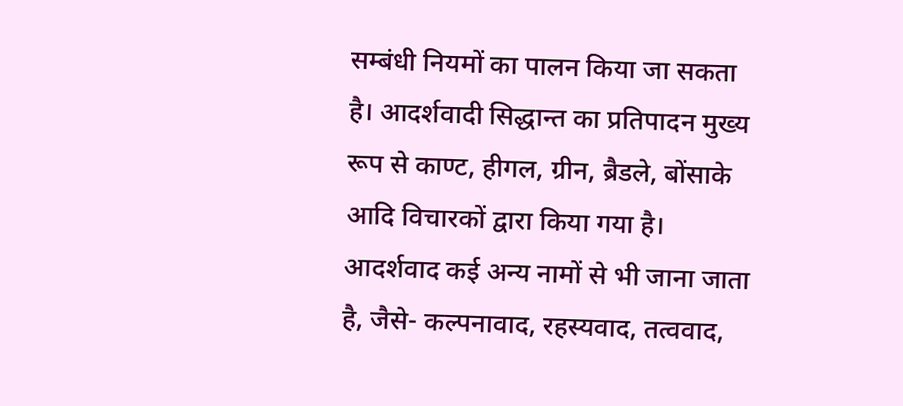सम्बंधी नियमों का पालन किया जा सकता है। आदर्शवादी सिद्धान्त का प्रतिपादन मुख्य रूप से काण्ट, हीगल, ग्रीन, ब्रैडले, बोंसाके आदि विचारकों द्वारा किया गया है। आदर्शवाद कई अन्य नामों से भी जाना जाता है, जैसे- कल्पनावाद, रहस्यवाद, तत्ववाद,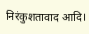निरंकुशतावाद आदि।